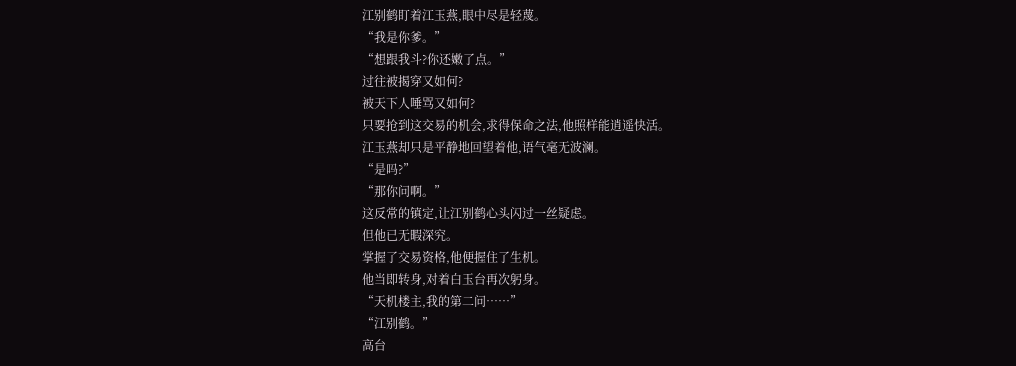江别鹤盯着江玉燕,眼中尽是轻蔑。
“我是你爹。”
“想跟我斗?你还嫩了点。”
过往被揭穿又如何?
被天下人唾骂又如何?
只要抢到这交易的机会,求得保命之法,他照样能逍遥快活。
江玉燕却只是平静地回望着他,语气毫无波澜。
“是吗?”
“那你问啊。”
这反常的镇定,让江别鹤心头闪过一丝疑虑。
但他已无暇深究。
掌握了交易资格,他便握住了生机。
他当即转身,对着白玉台再次躬身。
“天机楼主,我的第二问……”
“江别鹤。”
高台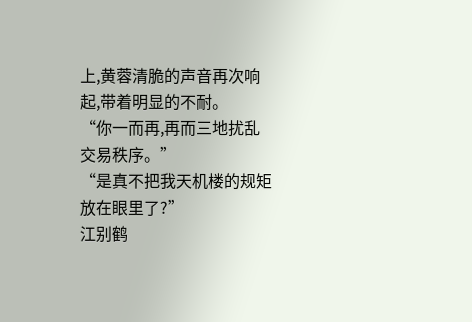上,黄蓉清脆的声音再次响起,带着明显的不耐。
“你一而再,再而三地扰乱交易秩序。”
“是真不把我天机楼的规矩放在眼里了?”
江别鹤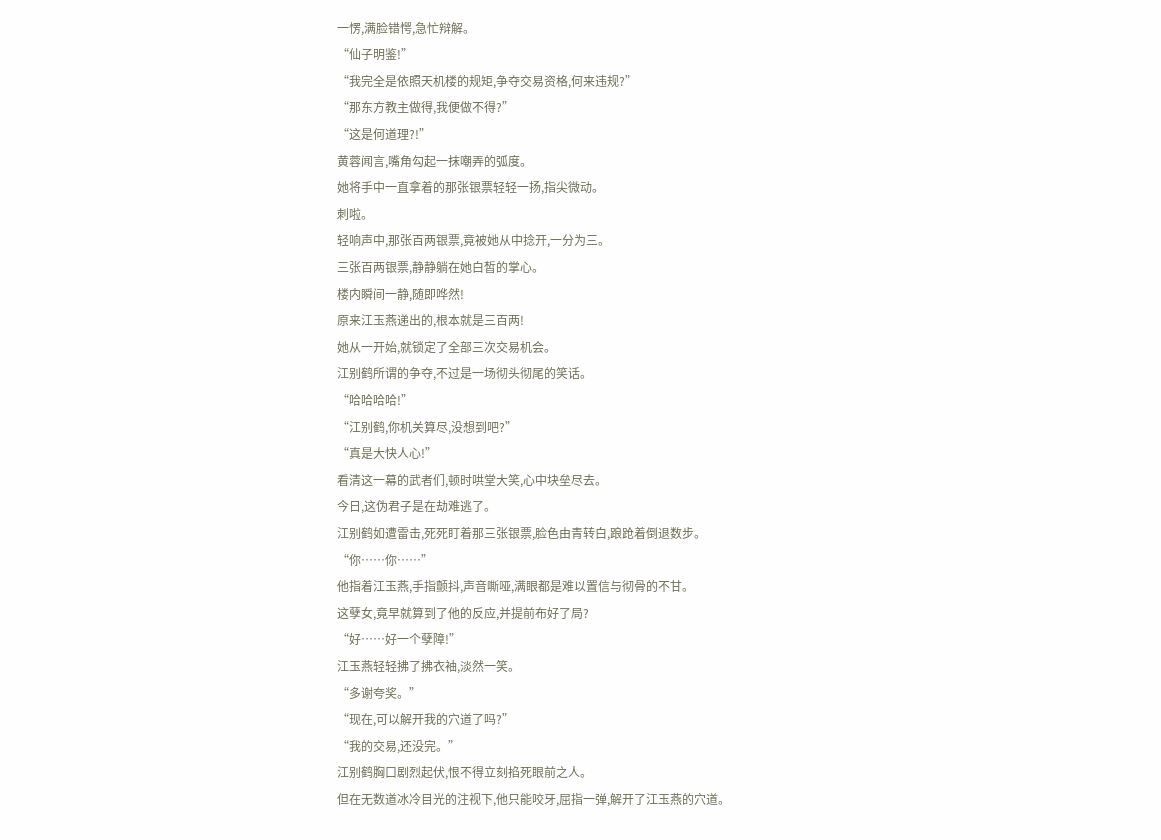一愣,满脸错愕,急忙辩解。
“仙子明鉴!”
“我完全是依照天机楼的规矩,争夺交易资格,何来违规?”
“那东方教主做得,我便做不得?”
“这是何道理?!”
黄蓉闻言,嘴角勾起一抹嘲弄的弧度。
她将手中一直拿着的那张银票轻轻一扬,指尖微动。
刺啦。
轻响声中,那张百两银票,竟被她从中捻开,一分为三。
三张百两银票,静静躺在她白皙的掌心。
楼内瞬间一静,随即哗然!
原来江玉燕递出的,根本就是三百两!
她从一开始,就锁定了全部三次交易机会。
江别鹤所谓的争夺,不过是一场彻头彻尾的笑话。
“哈哈哈哈!”
“江别鹤,你机关算尽,没想到吧?”
“真是大快人心!”
看清这一幕的武者们,顿时哄堂大笑,心中块垒尽去。
今日,这伪君子是在劫难逃了。
江别鹤如遭雷击,死死盯着那三张银票,脸色由青转白,踉跄着倒退数步。
“你……你……”
他指着江玉燕,手指颤抖,声音嘶哑,满眼都是难以置信与彻骨的不甘。
这孽女,竟早就算到了他的反应,并提前布好了局?
“好……好一个孽障!”
江玉燕轻轻拂了拂衣袖,淡然一笑。
“多谢夸奖。”
“现在,可以解开我的穴道了吗?”
“我的交易,还没完。”
江别鹤胸口剧烈起伏,恨不得立刻掐死眼前之人。
但在无数道冰冷目光的注视下,他只能咬牙,屈指一弹,解开了江玉燕的穴道。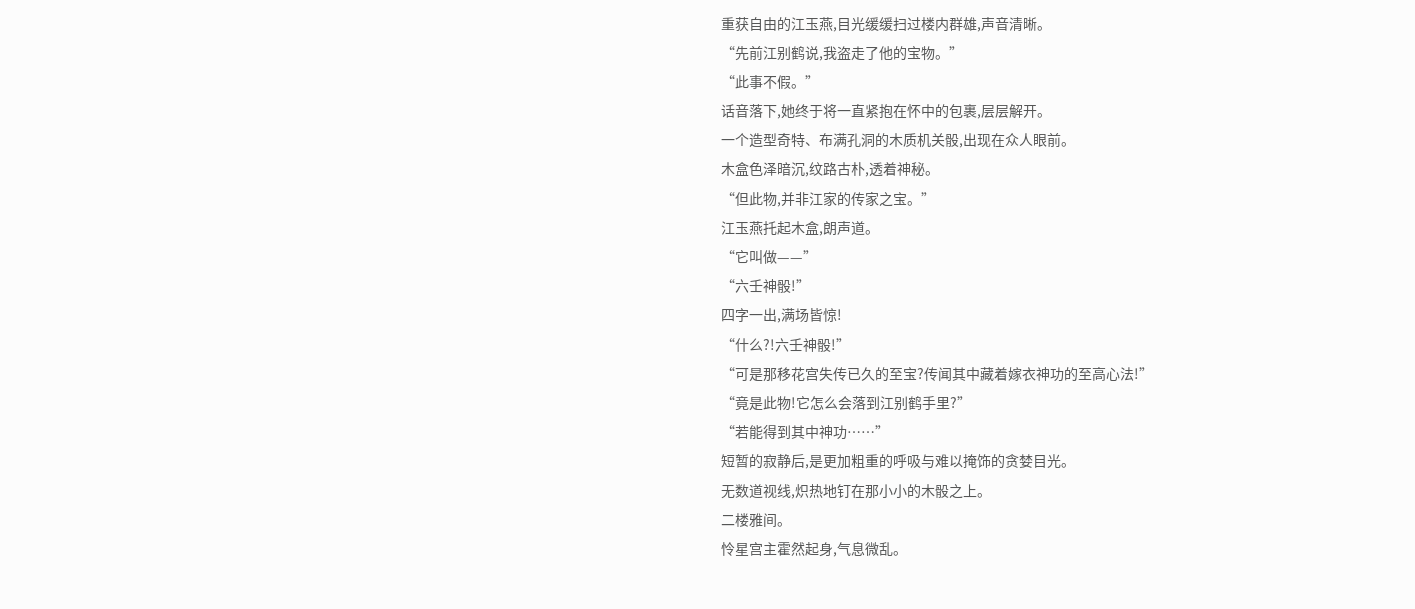重获自由的江玉燕,目光缓缓扫过楼内群雄,声音清晰。
“先前江别鹤说,我盗走了他的宝物。”
“此事不假。”
话音落下,她终于将一直紧抱在怀中的包裹,层层解开。
一个造型奇特、布满孔洞的木质机关骰,出现在众人眼前。
木盒色泽暗沉,纹路古朴,透着神秘。
“但此物,并非江家的传家之宝。”
江玉燕托起木盒,朗声道。
“它叫做——”
“六壬神骰!”
四字一出,满场皆惊!
“什么?!六壬神骰!”
“可是那移花宫失传已久的至宝?传闻其中藏着嫁衣神功的至高心法!”
“竟是此物!它怎么会落到江别鹤手里?”
“若能得到其中神功……”
短暂的寂静后,是更加粗重的呼吸与难以掩饰的贪婪目光。
无数道视线,炽热地钉在那小小的木骰之上。
二楼雅间。
怜星宫主霍然起身,气息微乱。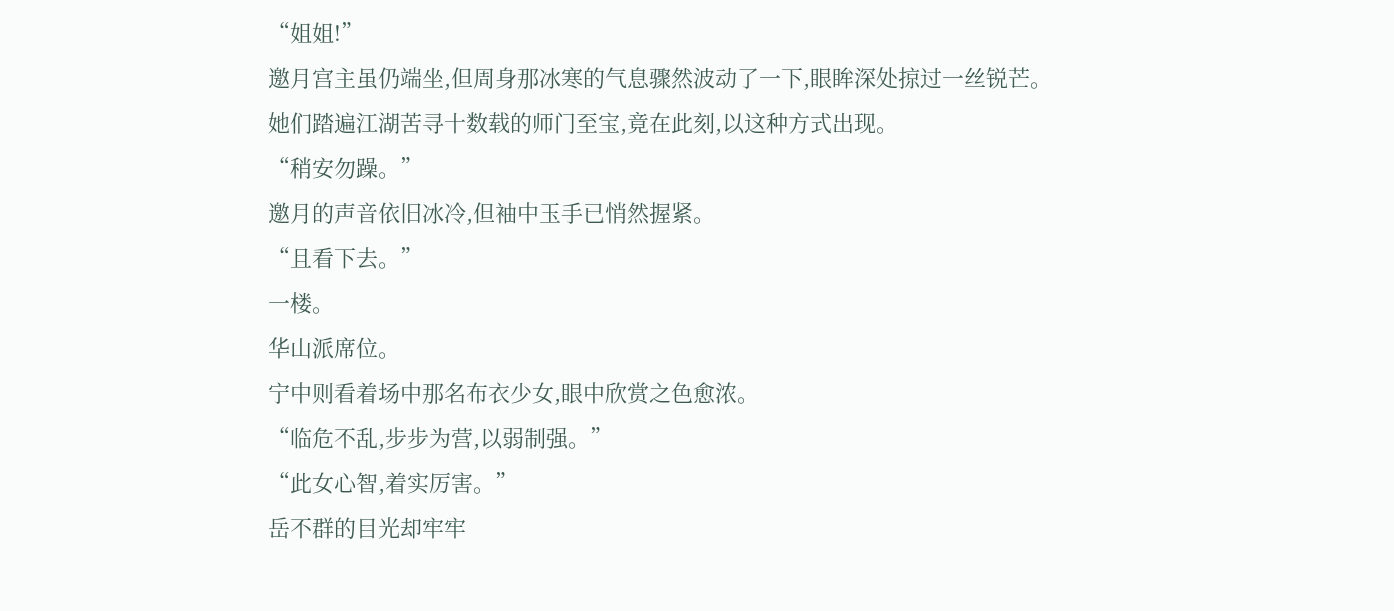“姐姐!”
邀月宫主虽仍端坐,但周身那冰寒的气息骤然波动了一下,眼眸深处掠过一丝锐芒。
她们踏遍江湖苦寻十数载的师门至宝,竟在此刻,以这种方式出现。
“稍安勿躁。”
邀月的声音依旧冰冷,但袖中玉手已悄然握紧。
“且看下去。”
一楼。
华山派席位。
宁中则看着场中那名布衣少女,眼中欣赏之色愈浓。
“临危不乱,步步为营,以弱制强。”
“此女心智,着实厉害。”
岳不群的目光却牢牢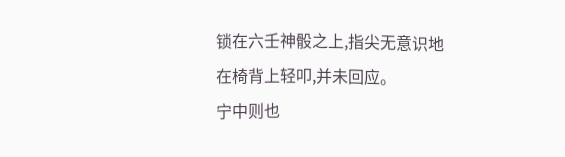锁在六壬神骰之上,指尖无意识地在椅背上轻叩,并未回应。
宁中则也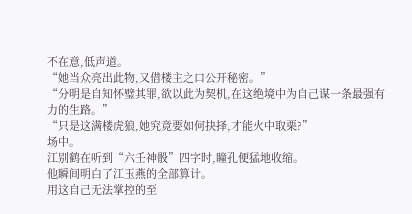不在意,低声道。
“她当众亮出此物,又借楼主之口公开秘密。”
“分明是自知怀璧其罪,欲以此为契机,在这绝境中为自己谋一条最强有力的生路。”
“只是这满楼虎狼,她究竟要如何抉择,才能火中取栗?”
场中。
江别鹤在听到“六壬神骰”四字时,瞳孔便猛地收缩。
他瞬间明白了江玉燕的全部算计。
用这自己无法掌控的至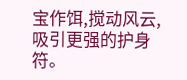宝作饵,搅动风云,吸引更强的护身符。